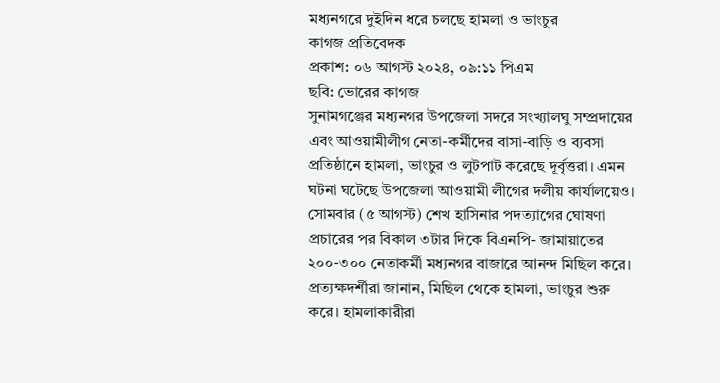মধ্যনগরে দুইদিন ধরে চলছে হামলা ও ভাংচুর
কাগজ প্রতিবেদক
প্রকাশ: ০৬ আগস্ট ২০২৪, ০৯:১১ পিএম
ছবি: ভোরের কাগজ
সুনামগঞ্জের মধ্যনগর উপজেলা সদরে সংখ্যালঘু সম্প্রদায়ের এবং আওয়ামীলীগ নেতা-কর্মীদের বাসা-বাড়ি ও ব্যবসা প্রতিষ্ঠানে হামলা, ভাংচুর ও লুটপাট করেছে দূর্বৃত্তরা। এমন ঘটনা ঘটেছে উপজেলা আওয়ামী লীগের দলীয় কার্যালয়েও।
সোমবার (৫ আগস্ট) শেখ হাসিনার পদত্যাগের ঘোষণা প্রচারের পর বিকাল ৩টার দিকে বিএনপি- জামায়াতের ২০০-৩০০ নেতাকর্মী মধ্যনগর বাজারে আনন্দ মিছিল করে। প্রত্যক্ষদর্শীরা জানান, মিছিল থেকে হামলা, ভাংচুর শুরু করে। হামলাকারীরা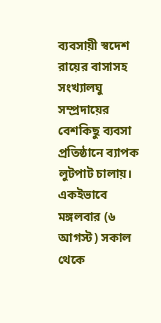ব্যবসায়ী স্বদেশ রায়ের বাসাসহ সংখ্যালঘু সম্প্রদায়ের বেশকিছু ব্যবসা প্রতিষ্ঠানে ব্যাপক লুটপাট চালায়।
একইভাবে মঙ্গলবার (৬ আগস্ট) সকাল থেকে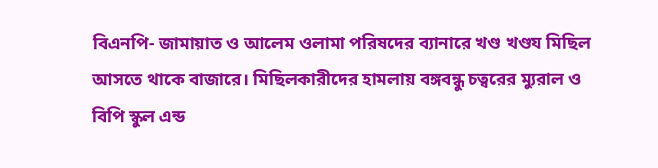বিএনপি- জামায়াত ও আলেম ওলামা পরিষদের ব্যানারে খণ্ড খণ্ডয মিছিল আসতে থাকে বাজারে। মিছিলকারীদের হামলায় বঙ্গবন্ধু চত্বরের ম্যুরাল ও বিপি স্কুল এন্ড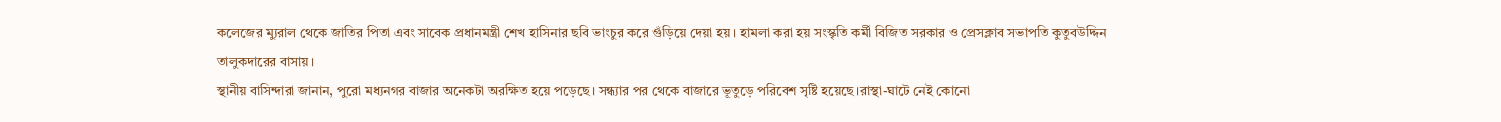কলেজের ম্যুরাল থেকে জাতির পিতা এবং সাবেক প্রধানমন্ত্রী শেখ হাসিনার ছবি ভাংচুর করে গুঁড়িয়ে দেয়া হয়। হামলা করা হয় সংস্কৃতি কর্মী বিজিত সরকার ও প্রেসক্লাব সভাপতি কুতুবউদ্দিন তালুকদারের বাসায়।
স্থানীয় বাসিন্দারা জানান, পুরো মধ্যনগর বাজার অনেকটা অরক্ষিত হয়ে পড়েছে। সন্ধ্যার পর থেকে বাজারে ভূতুড়ে পরিবেশ সৃষ্টি হয়েছে।রাস্থা-ঘাটে নেই কোনো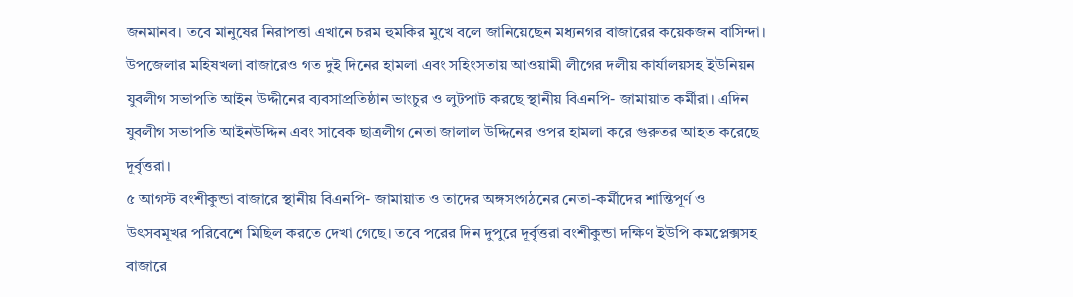জনমানব। তবে মানুষের নিরাপত্তা এখানে চরম হুমকির মুখে বলে জানিয়েছেন মধ্যনগর বাজারের কয়েকজন বাসিন্দা।
উপজেলার মহিষখলা বাজারেও গত দুই দিনের হামলা এবং সহিংসতায় আওয়ামী লীগের দলীয় কার্যালয়সহ ইউনিয়ন যুবলীগ সভাপতি আইন উদ্দীনের ব্যবসাপ্রতিষ্ঠান ভাংচুর ও লুটপাট করছে স্থানীয় বিএনপি- জামায়াত কর্মীরা। এদিন যুবলীগ সভাপতি আইনউদ্দিন এবং সাবেক ছাত্রলীগ নেতা জালাল উদ্দিনের ওপর হামলা করে গুরুতর আহত করেছে দূর্বৃত্তরা।
৫ আগস্ট বংশীকুন্ডা বাজারে স্থানীয় বিএনপি- জামায়াত ও তাদের অঙ্গসংগঠনের নেতা-কর্মীদের শান্তিপূর্ণ ও উৎসবমূখর পরিবেশে মিছিল করতে দেখা গেছে। তবে পরের দিন দুপুরে দূর্বৃত্তরা বংশীকুন্ডা দক্ষিণ ইউপি কমপ্লেক্সসহ বাজারে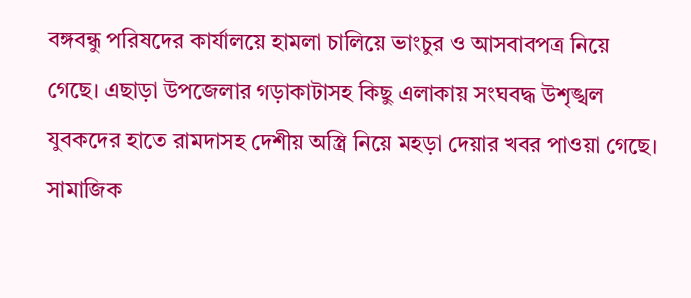বঙ্গবন্ধু পরিষদের কার্যালয়ে হামলা চালিয়ে ভাংচুর ও আসবাবপত্র নিয়ে গেছে। এছাড়া উপজেলার গড়াকাটাসহ কিছু এলাকায় সংঘবদ্ধ উশৃঙ্খল যুবকদের হাতে রামদাসহ দেশীয় অস্ত্রি নিয়ে মহড়া দেয়ার খবর পাওয়া গেছে।
সামাজিক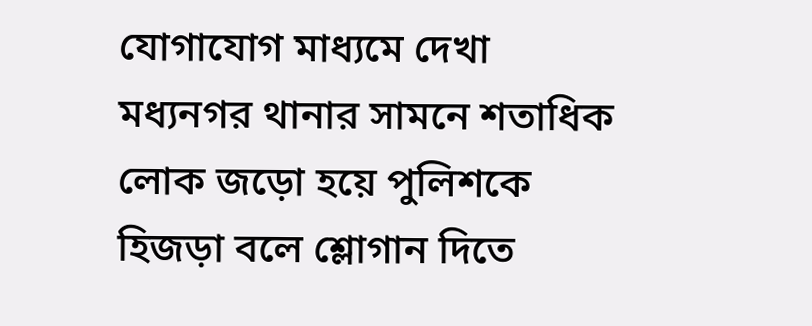যোগাযোগ মাধ্যমে দেখা মধ্যনগর থানার সামনে শতাধিক লোক জড়ো হয়ে পুলিশকে হিজড়া বলে শ্লোগান দিতে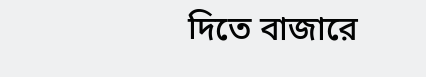দিতে বাজারে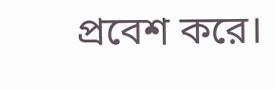প্রবেশ করে।